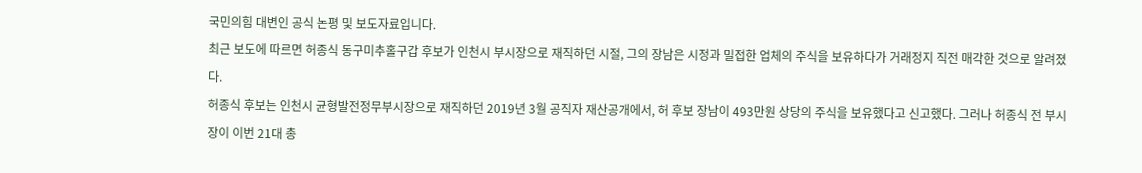국민의힘 대변인 공식 논평 및 보도자료입니다.
최근 보도에 따르면 허종식 동구미추홀구갑 후보가 인천시 부시장으로 재직하던 시절, 그의 장남은 시정과 밀접한 업체의 주식을 보유하다가 거래정지 직전 매각한 것으로 알려졌다.
허종식 후보는 인천시 균형발전정무부시장으로 재직하던 2019년 3월 공직자 재산공개에서, 허 후보 장남이 493만원 상당의 주식을 보유했다고 신고했다. 그러나 허종식 전 부시장이 이번 21대 총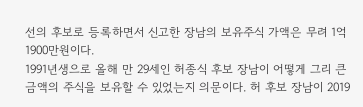선의 후보로 등록하면서 신고한 장남의 보유주식 가액은 무려 1억 1900만원이다.
1991년생으로 올해 만 29세인 허종식 후보 장남이 어떻게 그리 큰 금액의 주식을 보유할 수 있었는지 의문이다. 허 후보 장남이 2019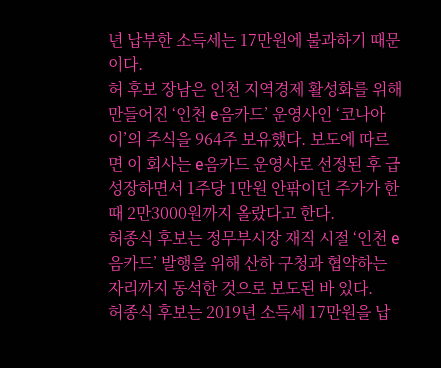년 납부한 소득세는 17만원에 불과하기 때문이다.
허 후보 장남은 인천 지역경제 활성화를 위해 만들어진 ‘인천 e음카드’ 운영사인 ‘코나아이’의 주식을 964주 보유했다. 보도에 따르면 이 회사는 e음카드 운영사로 선정된 후 급성장하면서 1주당 1만원 안팎이던 주가가 한때 2만3000원까지 올랐다고 한다.
허종식 후보는 정무부시장 재직 시절 ‘인천 e음카드’ 발행을 위해 산하 구청과 협약하는 자리까지 동석한 것으로 보도된 바 있다.
허종식 후보는 2019년 소득세 17만원을 납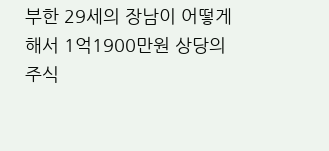부한 29세의 장남이 어떻게 해서 1억1900만원 상당의 주식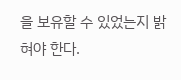을 보유할 수 있었는지 밝혀야 한다.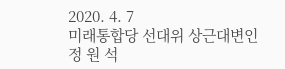2020. 4. 7
미래통합당 선대위 상근대변인 정 원 석